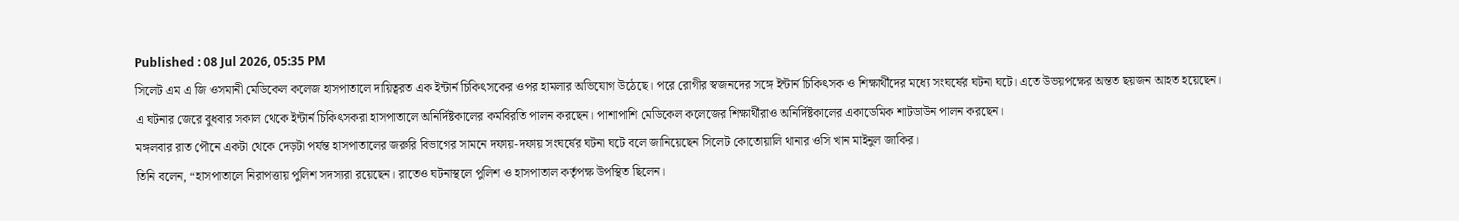Published : 08 Jul 2026, 05:35 PM
সিলেট এম এ জি ওসমানী মেডিকেল কলেজ হাসপাতালে দায়িত্বরত এক ইন্টার্ন চিকিৎসকের ওপর হামলার অভিযোগ উঠেছে। পরে রোগীর স্বজনদের সঙ্গে ইন্টার্ন চিকিৎসক ও শিক্ষার্থীদের মধ্যে সংঘর্ষের ঘটনা ঘটে। এতে উভয়পক্ষের অন্তত ছয়জন আহত হয়েছেন।
এ ঘটনার জেরে বুধবার সকাল থেকে ইন্টার্ন চিকিৎসকরা হাসপাতালে অনির্দিষ্টকালের কর্মবিরতি পালন করছেন। পাশাপাশি মেডিকেল কলেজের শিক্ষার্থীরাও অনির্দিষ্টকালের একাডেমিক শাটডাউন পালন করছেন।
মঙ্গলবার রাত পৌনে একটা থেকে দেড়টা পর্যন্ত হাসপাতালের জরুরি বিভাগের সামনে দফায়-দফায় সংঘর্ষের ঘটনা ঘটে বলে জানিয়েছেন সিলেট কোতোয়ালি থানার ওসি খান মাইনুল জাকির।
তিনি বলেন, “হাসপাতালে নিরাপত্তায় পুলিশ সদস্যরা রয়েছেন। রাতেও ঘটনাস্থলে পুলিশ ও হাসপাতাল কর্তৃপক্ষ উপস্থিত ছিলেন।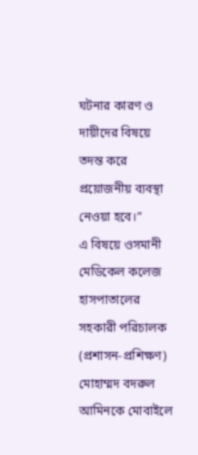ঘটনার কারণ ও দায়ীদের বিষয়ে তদন্ত করে প্রয়োজনীয় ব্যবস্থা নেওয়া হবে।”
এ বিষয়ে ওসমানী মেডিকেল কলেজ হাসপাতালের সহকারী পরিচালক (প্রশাসন-প্রশিক্ষণ) মোহাম্মদ বদরুল আমিনকে মোবাইলে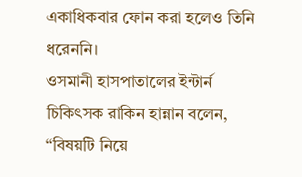একাধিকবার ফোন করা হলেও তিনি ধরেননি।
ওসমানী হাসপাতালের ইন্টার্ন চিকিৎসক রাকিন হান্নান বলেন, “বিষয়টি নিয়ে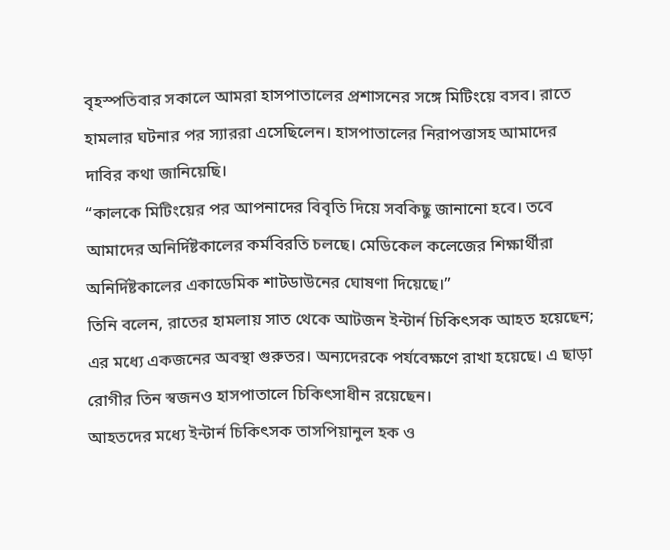বৃহস্পতিবার সকালে আমরা হাসপাতালের প্রশাসনের সঙ্গে মিটিংয়ে বসব। রাতে হামলার ঘটনার পর স্যাররা এসেছিলেন। হাসপাতালের নিরাপত্তাসহ আমাদের দাবির কথা জানিয়েছি।
“কালকে মিটিংয়ের পর আপনাদের বিবৃতি দিয়ে সবকিছু জানানো হবে। তবে আমাদের অনির্দিষ্টকালের কর্মবিরতি চলছে। মেডিকেল কলেজের শিক্ষার্থীরা অনির্দিষ্টকালের একাডেমিক শাটডাউনের ঘোষণা দিয়েছে।”
তিনি বলেন, রাতের হামলায় সাত থেকে আটজন ইন্টার্ন চিকিৎসক আহত হয়েছেন; এর মধ্যে একজনের অবস্থা গুরুতর। অন্যদেরকে পর্যবেক্ষণে রাখা হয়েছে। এ ছাড়া রোগীর তিন স্বজনও হাসপাতালে চিকিৎসাধীন রয়েছেন।
আহতদের মধ্যে ইন্টার্ন চিকিৎসক তাসপিয়ানুল হক ও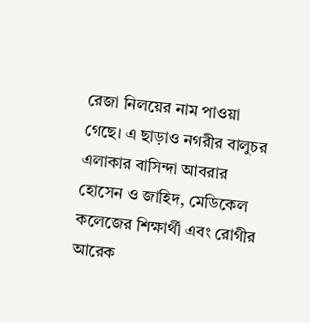রেজা নিলয়ের নাম পাওয়া গেছে। এ ছাড়াও নগরীর বালুচর এলাকার বাসিন্দা আবরার হোসেন ও জাহিদ, মেডিকেল কলেজের শিক্ষার্থী এবং রোগীর আরেক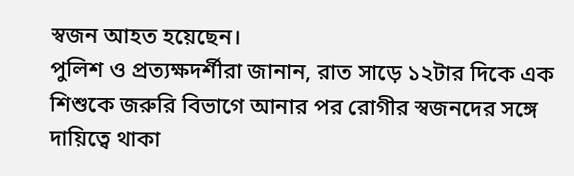স্বজন আহত হয়েছেন।
পুলিশ ও প্রত্যক্ষদর্শীরা জানান, রাত সাড়ে ১২টার দিকে এক শিশুকে জরুরি বিভাগে আনার পর রোগীর স্বজনদের সঙ্গে দায়িত্বে থাকা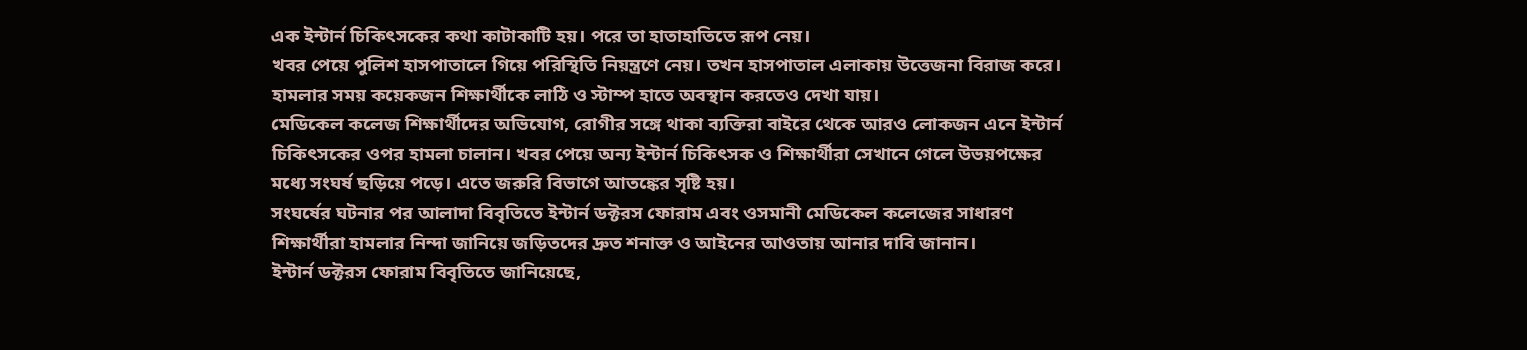এক ইন্টার্ন চিকিৎসকের কথা কাটাকাটি হয়। পরে তা হাতাহাতিতে রূপ নেয়।
খবর পেয়ে পুলিশ হাসপাতালে গিয়ে পরিস্থিতি নিয়ন্ত্রণে নেয়। তখন হাসপাতাল এলাকায় উত্তেজনা বিরাজ করে। হামলার সময় কয়েকজন শিক্ষার্থীকে লাঠি ও স্টাম্প হাতে অবস্থান করতেও দেখা যায়।
মেডিকেল কলেজ শিক্ষার্থীদের অভিযোগ, রোগীর সঙ্গে থাকা ব্যক্তিরা বাইরে থেকে আরও লোকজন এনে ইন্টার্ন চিকিৎসকের ওপর হামলা চালান। খবর পেয়ে অন্য ইন্টার্ন চিকিৎসক ও শিক্ষার্থীরা সেখানে গেলে উভয়পক্ষের মধ্যে সংঘর্ষ ছড়িয়ে পড়ে। এতে জরুরি বিভাগে আতঙ্কের সৃষ্টি হয়।
সংঘর্ষের ঘটনার পর আলাদা বিবৃতিতে ইন্টার্ন ডক্টরস ফোরাম এবং ওসমানী মেডিকেল কলেজের সাধারণ শিক্ষার্থীরা হামলার নিন্দা জানিয়ে জড়িতদের দ্রুত শনাক্ত ও আইনের আওতায় আনার দাবি জানান।
ইন্টার্ন ডক্টরস ফোরাম বিবৃতিতে জানিয়েছে,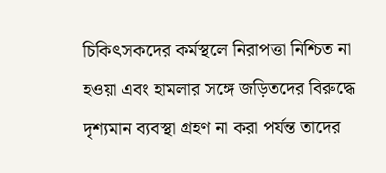চিকিৎসকদের কর্মস্থলে নিরাপত্তা নিশ্চিত না হওয়া এবং হামলার সঙ্গে জড়িতদের বিরুদ্ধে দৃশ্যমান ব্যবস্থা গ্রহণ না করা পর্যন্ত তাদের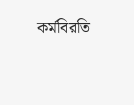কর্মবিরতি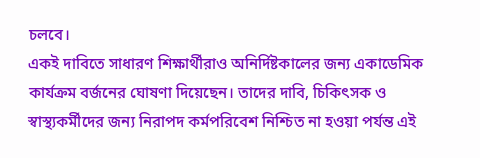চলবে।
একই দাবিতে সাধারণ শিক্ষার্থীরাও অনির্দিষ্টকালের জন্য একাডেমিক কার্যক্রম বর্জনের ঘোষণা দিয়েছেন। তাদের দাবি, চিকিৎসক ও স্বাস্থ্যকর্মীদের জন্য নিরাপদ কর্মপরিবেশ নিশ্চিত না হওয়া পর্যন্ত এই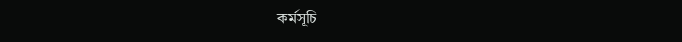কর্মসূচি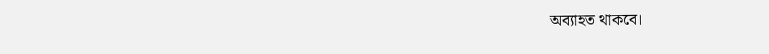অব্যাহত থাকবে।